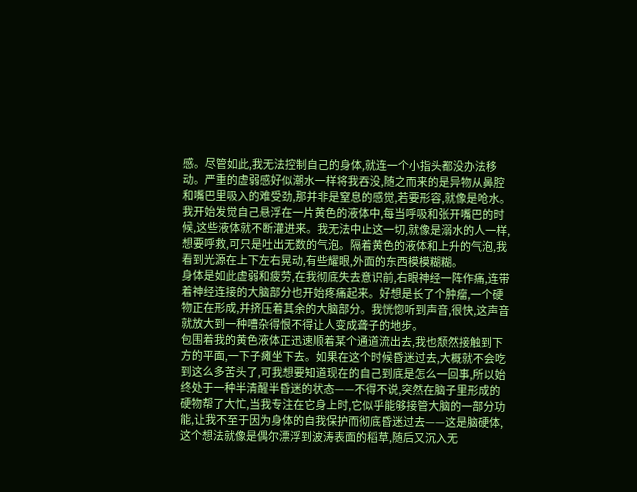感。尽管如此,我无法控制自己的身体,就连一个小指头都没办法移动。严重的虚弱感好似潮水一样将我吞没,随之而来的是异物从鼻腔和嘴巴里吸入的难受劲,那并非是窒息的感觉,若要形容,就像是呛水。
我开始发觉自己悬浮在一片黄色的液体中,每当呼吸和张开嘴巴的时候,这些液体就不断灌进来。我无法中止这一切,就像是溺水的人一样,想要呼救,可只是吐出无数的气泡。隔着黄色的液体和上升的气泡,我看到光源在上下左右晃动,有些耀眼,外面的东西模模糊糊。
身体是如此虚弱和疲劳,在我彻底失去意识前,右眼神经一阵作痛,连带着神经连接的大脑部分也开始疼痛起来。好想是长了个肿瘤,一个硬物正在形成,并挤压着其余的大脑部分。我恍惚听到声音,很快,这声音就放大到一种嘈杂得恨不得让人变成聋子的地步。
包围着我的黄色液体正迅速顺着某个通道流出去,我也颓然接触到下方的平面,一下子瘫坐下去。如果在这个时候昏迷过去,大概就不会吃到这么多苦头了,可我想要知道现在的自己到底是怎么一回事,所以始终处于一种半清醒半昏迷的状态——不得不说,突然在脑子里形成的硬物帮了大忙,当我专注在它身上时,它似乎能够接管大脑的一部分功能,让我不至于因为身体的自我保护而彻底昏迷过去——这是脑硬体,这个想法就像是偶尔漂浮到波涛表面的稻草,随后又沉入无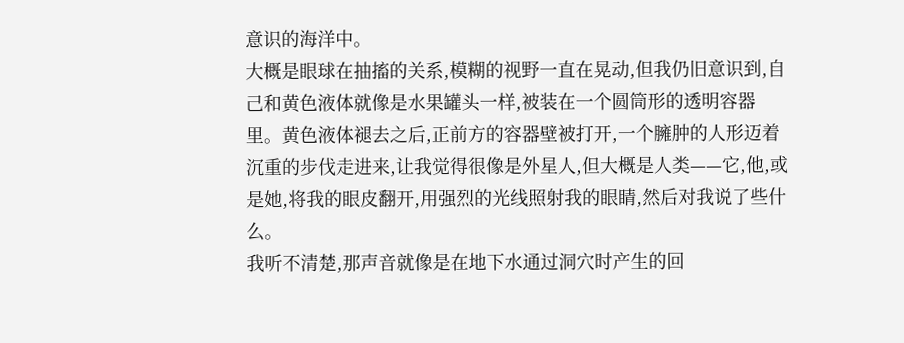意识的海洋中。
大概是眼球在抽搐的关系,模糊的视野一直在晃动,但我仍旧意识到,自己和黄色液体就像是水果罐头一样,被装在一个圆筒形的透明容器里。黄色液体褪去之后,正前方的容器壁被打开,一个臃肿的人形迈着沉重的步伐走进来,让我觉得很像是外星人,但大概是人类——它,他,或是她,将我的眼皮翻开,用强烈的光线照射我的眼睛,然后对我说了些什么。
我听不清楚,那声音就像是在地下水通过洞穴时产生的回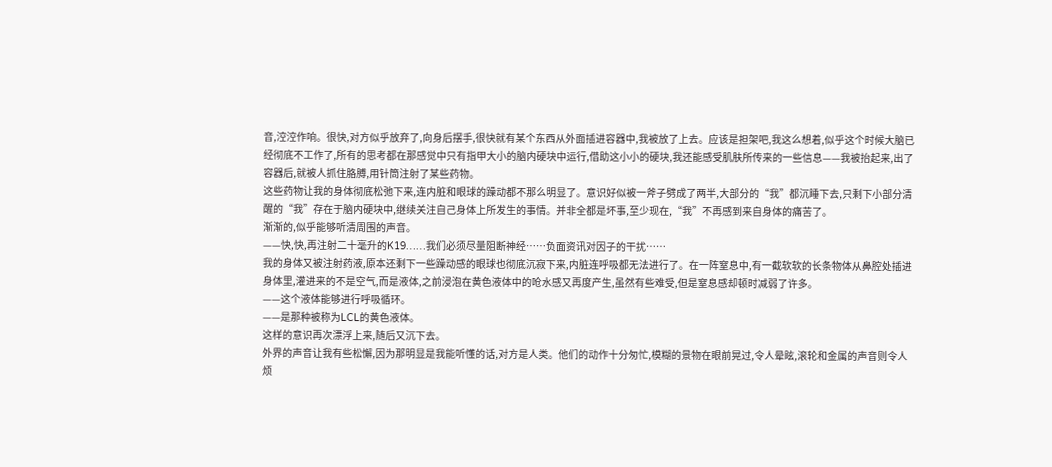音,涳涳作响。很快,对方似乎放弃了,向身后摆手,很快就有某个东西从外面插进容器中,我被放了上去。应该是担架吧,我这么想着,似乎这个时候大脑已经彻底不工作了,所有的思考都在那感觉中只有指甲大小的脑内硬块中运行,借助这小小的硬块,我还能感受肌肤所传来的一些信息——我被抬起来,出了容器后,就被人抓住胳膊,用针筒注射了某些药物。
这些药物让我的身体彻底松弛下来,连内脏和眼球的躁动都不那么明显了。意识好似被一斧子劈成了两半,大部分的“我”都沉睡下去,只剩下小部分清醒的“我”存在于脑内硬块中,继续关注自己身体上所发生的事情。并非全都是坏事,至少现在,“我”不再感到来自身体的痛苦了。
渐渐的,似乎能够听清周围的声音。
——快,快,再注射二十毫升的K19……我们必须尽量阻断神经……负面资讯对因子的干扰……
我的身体又被注射药液,原本还剩下一些躁动感的眼球也彻底沉寂下来,内脏连呼吸都无法进行了。在一阵窒息中,有一截软软的长条物体从鼻腔处插进身体里,灌进来的不是空气,而是液体,之前浸泡在黄色液体中的呛水感又再度产生,虽然有些难受,但是窒息感却顿时减弱了许多。
——这个液体能够进行呼吸循环。
——是那种被称为LCL的黄色液体。
这样的意识再次漂浮上来,随后又沉下去。
外界的声音让我有些松懈,因为那明显是我能听懂的话,对方是人类。他们的动作十分匆忙,模糊的景物在眼前晃过,令人晕眩,滚轮和金属的声音则令人烦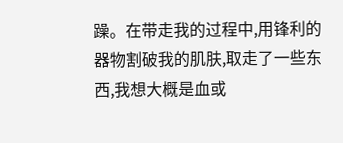躁。在带走我的过程中,用锋利的器物割破我的肌肤,取走了一些东西,我想大概是血或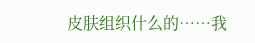皮肤组织什么的……我